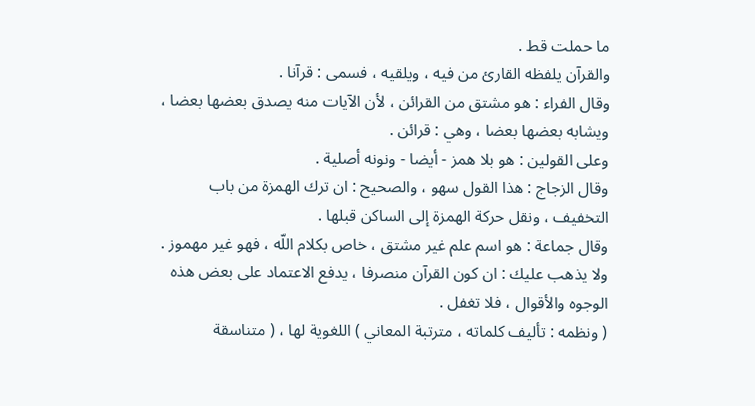ما حملت قط .
والقرآن يلفظه القارئ من فيه ، ويلقيه ، فسمى : قرآنا .
وقال الفراء : هو مشتق من القرائن ، لأن الآيات منه يصدق بعضها بعضا ، ويشابه بعضها بعضا ، وهي : قرائن .
وعلى القولين : هو بلا همز - أيضا - ونونه أصلية .
وقال الزجاج : هذا القول سهو ، والصحيح : ان ترك الهمزة من باب التخفيف ، ونقل حركة الهمزة إلى الساكن قبلها .
وقال جماعة : هو اسم علم غير مشتق ، خاص بكلام اللّه ، فهو غير مهموز .
ولا يذهب عليك : ان كون القرآن منصرفا ، يدفع الاعتماد على بعض هذه الوجوه والأقوال ، فلا تغفل .
( ونظمه : تأليف كلماته ، مترتبة المعاني ) اللغوية لها ، ( متناسقة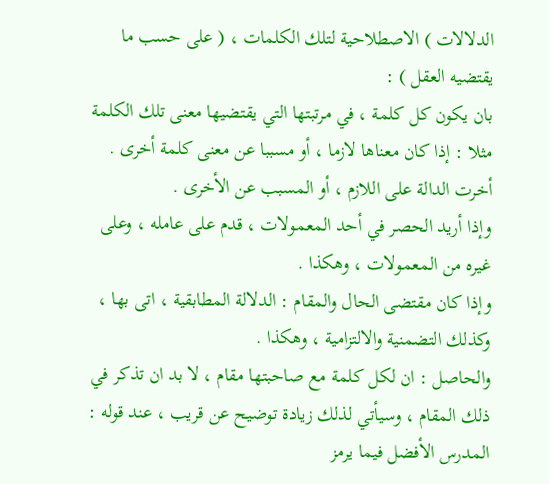الدلالات ) الاصطلاحية لتلك الكلمات ، ( على حسب ما يقتضيه العقل ) :
بان يكون كل كلمة ، في مرتبتها التي يقتضيها معنى تلك الكلمة مثلا : إذا كان معناها لازما ، أو مسببا عن معنى كلمة أخرى . أخرت الدالة على اللازم ، أو المسبب عن الأخرى .
وإذا أريد الحصر في أحد المعمولات ، قدم على عامله ، وعلى غيره من المعمولات ، وهكذا .
وإذا كان مقتضى الحال والمقام : الدلالة المطابقية ، اتى بها ، وكذلك التضمنية والالتزامية ، وهكذا .
والحاصل : ان لكل كلمة مع صاحبتها مقام ، لا بد ان تذكر في ذلك المقام ، وسيأتي لذلك زيادة توضيح عن قريب ، عند قوله :
المدرس الأفضل فيما يرمز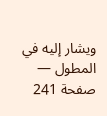ويشار إليه في المطول — صفحة 241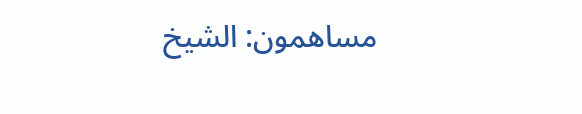مساهمون: الشيخ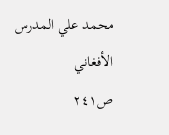محمد علي المدرس الأفغاني
ص٢٤١